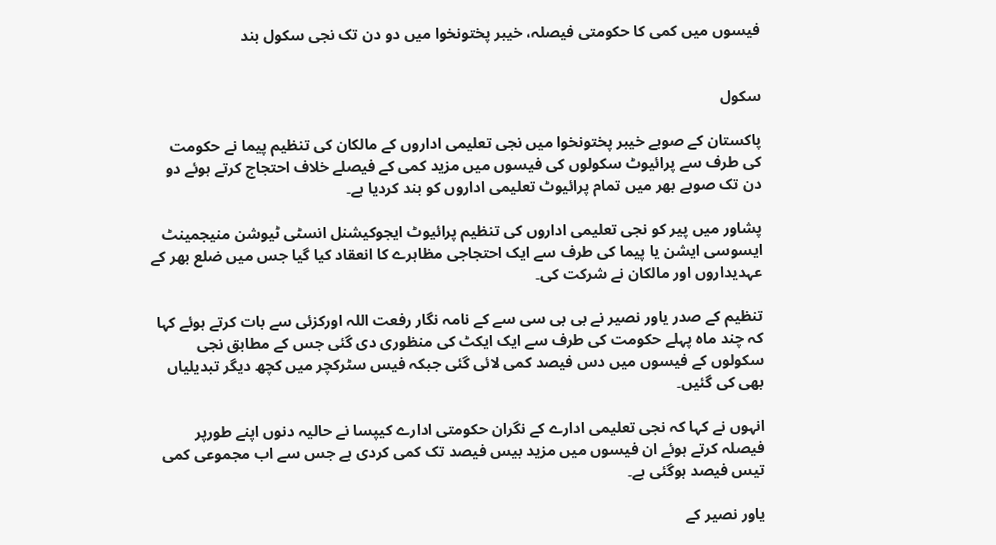فیسوں میں کمی کا حکومتی فیصلہ، خیبر پختونخوا میں دو دن تک نجی سکول بند


سکول

پاکستان کے صوبے خیبر پختونخوا میں نجی تعلیمی اداروں کے مالکان کی تنظیم پیما نے حکومت کی طرف سے پرائیوٹ سکولوں کی فیسوں میں مزید کمی کے فیصلے خلاف احتجاج کرتے ہوئے دو دن تک صوبے بھر میں تمام پرائیوٹ تعلیمی اداروں کو بند کردیا ہے۔

پشاور میں پیر کو نجی تعلیمی اداروں کی تنظیم پرائیوٹ ایجوکیشنل انسٹی ٹیوشن منیجمینٹ ایسوسی ایشن یا پیما کی طرف سے ایک احتجاجی مظاہرے کا انعقاد کیا گیا جس میں ضلع بھر کے عہدیداروں اور مالکان نے شرکت کی۔

تنظیم کے صدر یاور نصیر نے بی بی سی سے کے نامہ نگار رفعت اللہ اورکزئی سے بات کرتے ہوئے کہا کہ چند ماہ پہلے حکومت کی طرف سے ایک ایکٹ کی منظوری دی گئی جس کے مطابق نجی سکولوں کے فیسوں میں دس فیصد کمی لائی گئی جبکہ فیس سٹرکچر میں کچھ دیگر تبدیلیاں بھی کی گئیں۔

انہوں نے کہا کہ نجی تعلیمی ادارے کے نگران حکومتی ادارے کیپسا نے حالیہ دنوں اپنے طورپر فیصلہ کرتے ہوئے ان فیسوں میں مزید بیس فیصد تک کمی کردی ہے جس سے اب مجموعی کمی تیس فیصد ہوگئی ہے۔

یاور نصیر کے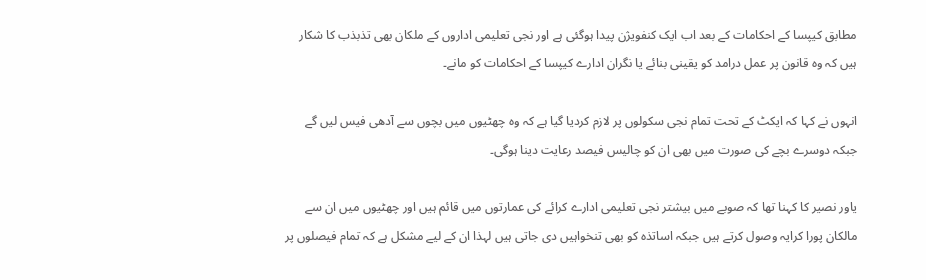مطابق کیپسا کے احکامات کے بعد اب ایک کنفویژن پیدا ہوگئی ہے اور نجی تعلیمی اداروں کے ملکان بھی تذبذب کا شکار ہیں کہ وہ قانون پر عمل درامد کو یقینی بنائے یا نگران ادارے کیپسا کے احکامات کو مانے۔

انہوں نے کہا کہ ایکٹ کے تحت تمام نجی سکولوں پر لازم کردیا گیا ہے کہ وہ چھٹیوں میں بچوں سے آدھی فیس لیں گے جبکہ دوسرے بچے کی صورت میں بھی ان کو چالیس فیصد رعایت دینا ہوگی۔

یاور نصیر کا کہنا تھا کہ صوبے میں بیشتر نجی تعلیمی ادارے کرائے کی عمارتوں میں قائم ہیں اور چھٹیوں میں ان سے مالکان پورا کرایہ وصول کرتے ہیں جبکہ اساتذہ کو بھی تنخواہیں دی جاتی ہیں لہذا ان کے لیے مشکل ہے کہ تمام فیصلوں پر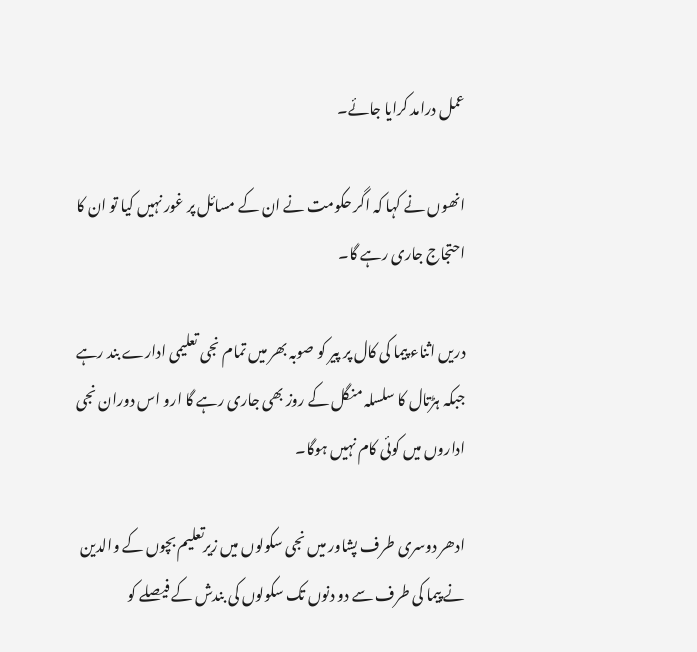عمل درامد کرایا جائے۔

انھوں نے کہا کہ اگر حکومت نے ان کے مسائل پر غور نہیں کیا تو ان کا احتجاج جاری رہے گا۔

دریں اثناء پیما کی کال پر پیر کو صوبہ بھر میں تمام نجی تعلیمی ادارے بند رہے جبکہ ہڑتال کا سلسلہ منگل کے روز بھی جاری رہے گا ارو اس دوران نجی اداروں میں کوئی کام نہیں ہوگا۔

ادھر دوسری طرف پشاور میں نجی سکولوں میں زیرتعلیم بچوں کے والدین نے پیما کی طرف سے دو دنوں تک سکولوں کی بندش کے فیصلے کو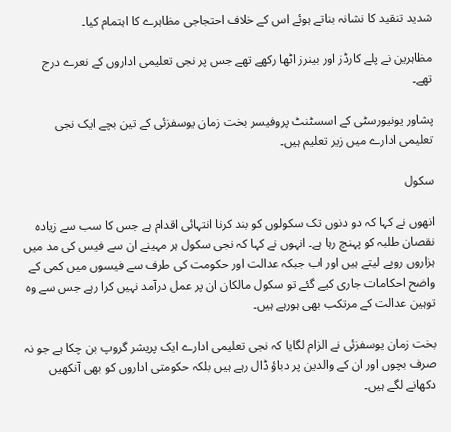شدید تنقید کا نشانہ بناتے ہوئے اس کے خلاف احتجاجی مظاہرے کا اہتمام کیا۔

مظاہرین نے پلے کارڈز اور بینرز اٹھا رکھے تھے جس پر نجی تعلیمی اداروں کے نعرے درج تھے۔

پشاور یونیورسٹی کے اسسٹنٹ پروفیسر بخت زمان یوسفزئی کے تین بچے ایک نجی تعلیمی ادارے میں زیر تعلیم ہیں۔

سکول

انھوں نے کہا کہ دو دنوں تک سکولوں کو بند کرنا انتہائی اقدام ہے جس کا سب سے زیادہ نقصان طلبہ کو پہنچ رہا ہے۔ انہوں نے کہا کہ نجی سکول ہر مہینے ان سے فیس کی مد میں ہزاروں روپے لیتے ہیں اور اب جبکہ عدالت اور حکومت کی طرف سے فیسوں میں کمی کے واضح احکامات جاری کیے گئے تو سکول مالکان ان پر عمل درآمد نہیں کرا رہے جس سے وہ توہین عدالت کے مرتکب بھی ہورہے ہیں۔

بخت زمان یوسفزئی نے الزام لگایا کہ نجی تعلیمی ادارے ایک پریشر گروپ بن چکا ہے جو نہ صرف بچوں اور ان کے والدین پر دباؤ ڈال رہے ہیں بلکہ حکومتی اداروں کو بھی آنکھیں دکھانے لگے ہیں۔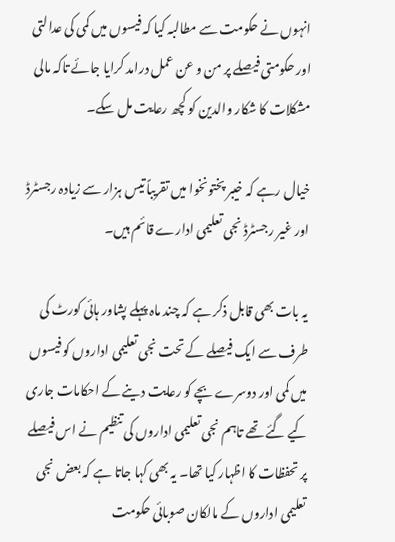انہوں نے حکومت سے مطالبہ کیا کہ فیسوں میں کمی کی عدالتی اور حکومتی فیصلے پر من و عن عمل درامد کرایا جائے تاکہ مالی مشکلات کا شکار والدین کو کچھ رعایت مل سکے۔

خیال رہے کہ خیبر پختونخوا میں تقریباً تیس ہزار سے زیادہ رجسٹرڈ اور غیر رجسٹرڈ نجی تعلیمی ادارے قائم ہیں۔

یہ بات بھی قابل ذکر ہے کہ چند ماہ پہلے پشاور ہائی کورٹ کی طرف سے ایک فیصلے کے تحت نجی تعلیمی اداروں کو فیسوں میں کمی اور دوسرے بچے کو رعایت دینے کے احکامات جاری کیے گئے تھے تاہم نجی تعلیمی اداروں کی تنظیم نے اس فیصلے پر تحفظات کا اظہار کیا تھا۔ یہ بھی کہا جاتا ہے کہ بعض نجی تعلیمی اداروں کے مالکان صوبائی حکومت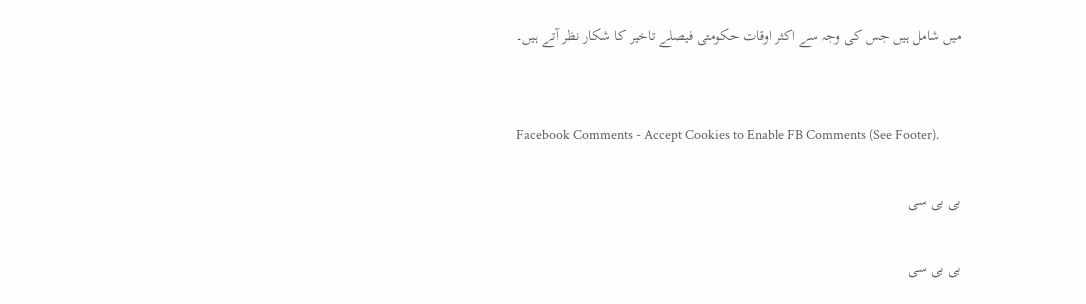میں شامل ہیں جس کی وجہ سے اکثر اوقات حکومتی فیصلے تاخیر کا شکار نظر آتے ہیں۔


Facebook Comments - Accept Cookies to Enable FB Comments (See Footer).

بی بی سی

بی بی سی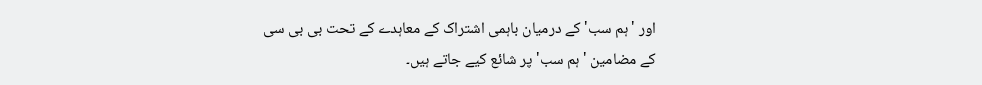اور 'ہم سب' کے درمیان باہمی اشتراک کے معاہدے کے تحت بی بی سی کے مضامین 'ہم سب' پر شائع کیے جاتے ہیں۔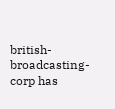british-broadcasting-corp has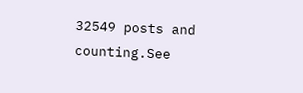32549 posts and counting.See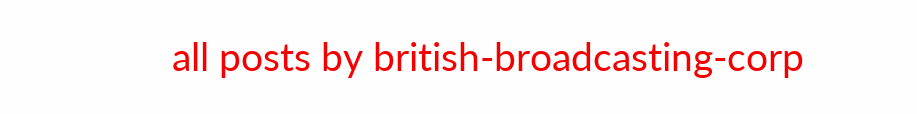all posts by british-broadcasting-corp